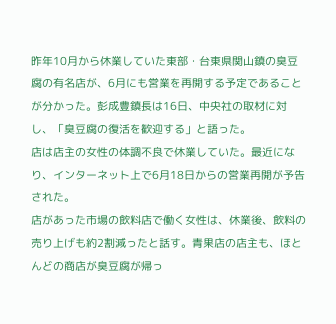昨年10月から休業していた東部・台東県関山鎮の臭豆腐の有名店が、6月にも営業を再開する予定であることが分かった。彭成豊鎮長は16日、中央社の取材に対し、「臭豆腐の復活を歓迎する」と語った。
店は店主の女性の体調不良で休業していた。最近になり、インターネット上で6月18日からの営業再開が予告された。
店があった市場の飲料店で働く女性は、休業後、飲料の売り上げも約2割減ったと話す。青果店の店主も、ほとんどの商店が臭豆腐が帰っ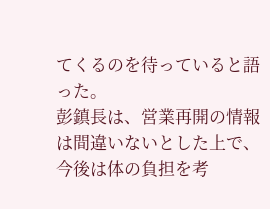てくるのを待っていると語った。
彭鎮長は、営業再開の情報は間違いないとした上で、今後は体の負担を考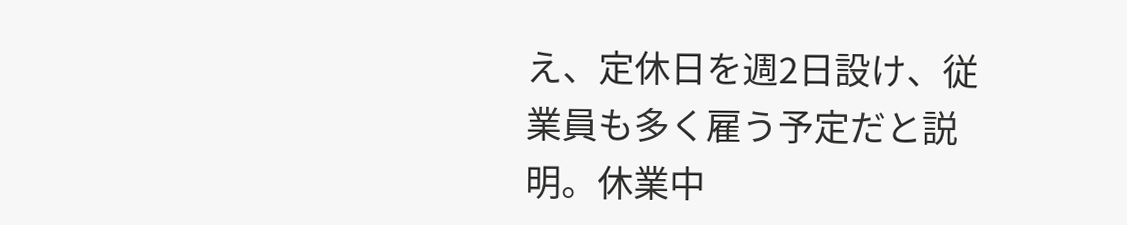え、定休日を週2日設け、従業員も多く雇う予定だと説明。休業中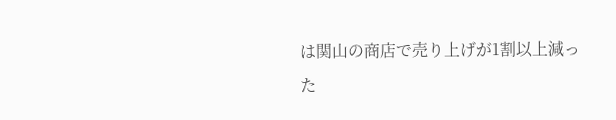は関山の商店で売り上げが1割以上減った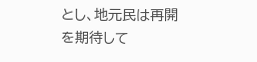とし、地元民は再開を期待して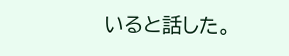いると話した。